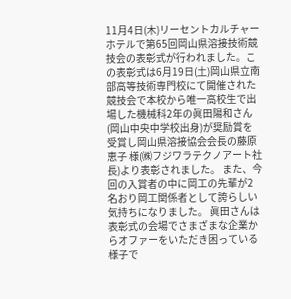11月4日(木)リーセントカルチャーホテルで第65回岡山県溶接技術競技会の表彰式が行われました。この表彰式は6月19日(土)岡山県立南部高等技術専門校にて開催された競技会で本校から唯一高校生で出場した機械科2年の眞田陽和さん(岡山中央中学校出身)が奨励賞を受賞し岡山県溶接協会会長の藤原恵子 様(㈱フジワラテクノアート社長)より表彰されました。 また、今回の入賞者の中に岡工の先輩が2名おり岡工関係者として誇らしい気持ちになりました。 眞田さんは表彰式の会場でさまざまな企業からオファーをいただき困っている様子で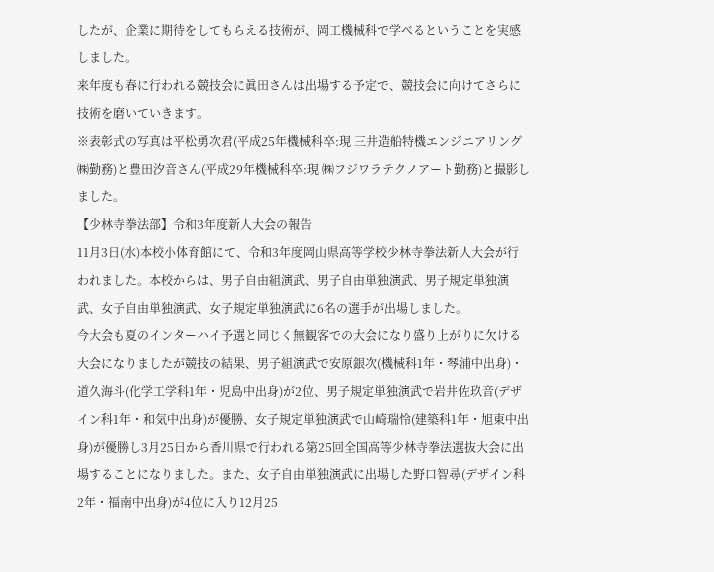したが、企業に期待をしてもらえる技術が、岡工機械科で学べるということを実感しました。
来年度も春に行われる競技会に眞田さんは出場する予定で、競技会に向けてさらに技術を磨いていきます。
※表彰式の写真は平松勇次君(平成25年機械科卒:現 三井造船特機エンジニアリング㈱勤務)と豊田汐音さん(平成29年機械科卒:現 ㈱フジワラテクノアート勤務)と撮影しました。
【少林寺拳法部】令和3年度新人大会の報告
11月3日(水)本校小体育館にて、令和3年度岡山県高等学校少林寺拳法新人大会が行われました。本校からは、男子自由組演武、男子自由単独演武、男子規定単独演武、女子自由単独演武、女子規定単独演武に6名の選手が出場しました。
今大会も夏のインターハイ予選と同じく無観客での大会になり盛り上がりに欠ける大会になりましたが競技の結果、男子組演武で安原銀次(機械科1年・琴浦中出身)・道久海斗(化学工学科1年・児島中出身)が2位、男子規定単独演武で岩井佐玖音(デザイン科1年・和気中出身)が優勝、女子規定単独演武で山崎瑞怜(建築科1年・旭東中出身)が優勝し3月25日から香川県で行われる第25回全国高等少林寺拳法選抜大会に出場することになりました。また、女子自由単独演武に出場した野口智尋(デザイン科2年・福南中出身)が4位に入り12月25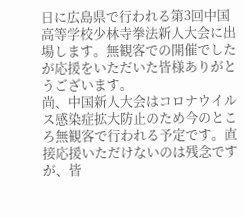日に広島県で行われる第3回中国高等学校少林寺拳法新人大会に出場します。無観客での開催でしたが応援をいただいた皆様ありがとうございます。
尚、中国新人大会はコロナウイルス感染症拡大防止のため今のところ無観客で行われる予定です。直接応援いただけないのは残念ですが、皆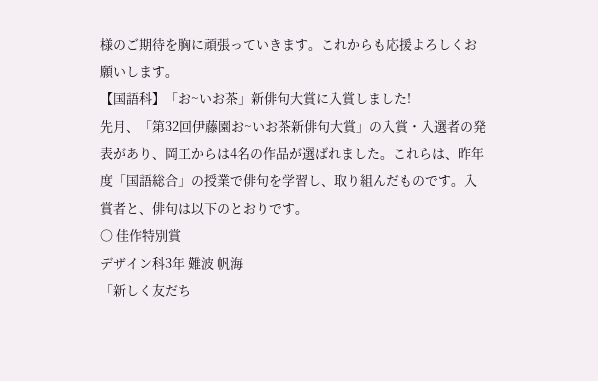様のご期待を胸に頑張っていきます。これからも応援よろしくお願いします。
【国語科】「お~いお茶」新俳句大賞に入賞しました!
先月、「第32回伊藤園お~いお茶新俳句大賞」の入賞・入選者の発表があり、岡工からは4名の作品が選ばれました。これらは、昨年度「国語総合」の授業で俳句を学習し、取り組んだものです。入賞者と、俳句は以下のとおりです。
〇 佳作特別賞
デザイン科3年 難波 帆海
「新しく友だち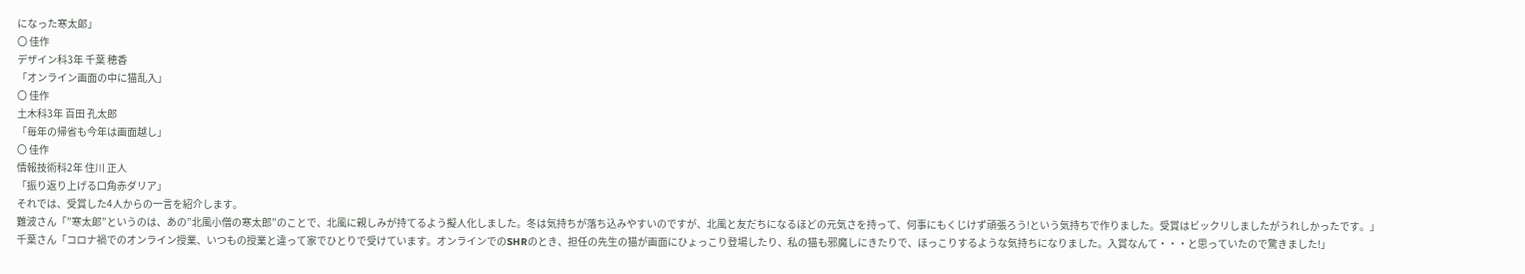になった寒太郞」
〇 佳作
デザイン科3年 千葉 穂香
「オンライン画面の中に猫乱入」
〇 佳作
土木科3年 百田 孔太郎
「毎年の帰省も今年は画面越し」
〇 佳作
情報技術科2年 住川 正人
「振り返り上げる口角赤ダリア」
それでは、受賞した4人からの一言を紹介します。
難波さん「”寒太郞”というのは、あの”北風小僧の寒太郎”のことで、北風に親しみが持てるよう擬人化しました。冬は気持ちが落ち込みやすいのですが、北風と友だちになるほどの元気さを持って、何事にもくじけず頑張ろう!という気持ちで作りました。受賞はビックリしましたがうれしかったです。」
千葉さん「コロナ禍でのオンライン授業、いつもの授業と違って家でひとりで受けています。オンラインでのSHRのとき、担任の先生の猫が画面にひょっこり登場したり、私の猫も邪魔しにきたりで、ほっこりするような気持ちになりました。入賞なんて・・・と思っていたので驚きました!」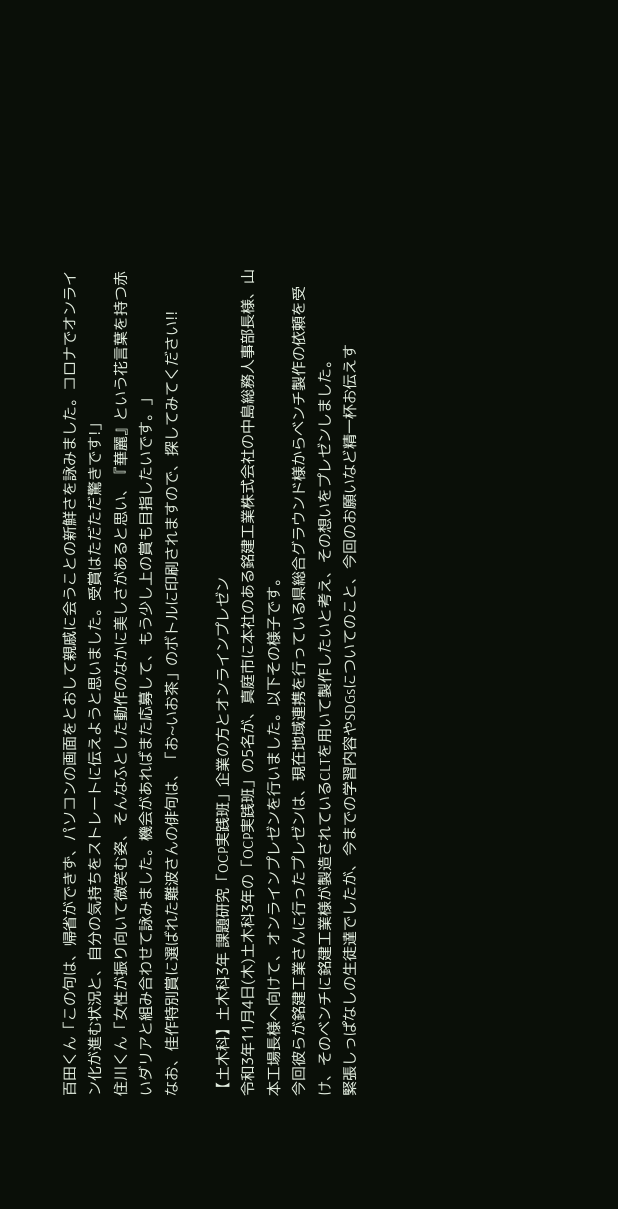百田くん「この句は、帰省ができず、パソコンの画面をとおして親戚に会うことの新鮮さを詠みました。コロナでオンライン化が進む状況と、自分の気持ちをストレートに伝えようと思いました。受賞はただただ驚きです!」
住川くん「女性が振り向いて微笑む姿、そんなふとした動作のなかに美しさがあると思い、『華麗』という花言葉を持つ赤いダリアと組み合わせて詠みました。機会があればまた応募して、もう少し上の賞も目指したいです。」
なお、佳作特別賞に選ばれた難波さんの俳句は、「お~いお茶」のボトルに印刷されますので、探してみてください!!

【土木科】土木科3年 課題研究「OCP実践班」企業の方とオンラインプレゼン
令和3年11月4日(木)土木科3年の「OCP実践班」の5名が、真庭市に本社のある銘建工業株式会社の中島総務人事部長様、山本工場長様へ向けて、オンラインプレゼンを行いました。以下その様子です。
今回彼らが銘建工業さんに行ったプレゼンは、現在地域連携を行っている県総合グラウンド様からベンチ製作の依頼を受け、そのベンチに銘建工業様が製造されているCLTを用いて製作したいと考え、その想いをプレゼンしました。
緊張しっぱなしの生徒達でしたが、今までの学習内容やSDGsについてのこと、今回のお願いなど精一杯お伝えす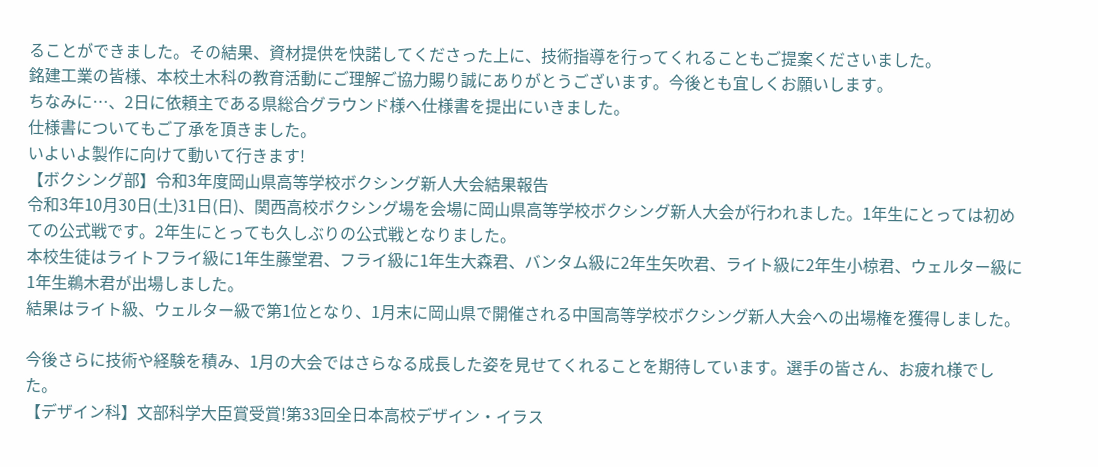ることができました。その結果、資材提供を快諾してくださった上に、技術指導を行ってくれることもご提案くださいました。
銘建工業の皆様、本校土木科の教育活動にご理解ご協力賜り誠にありがとうございます。今後とも宜しくお願いします。
ちなみに…、2日に依頼主である県総合グラウンド様へ仕様書を提出にいきました。
仕様書についてもご了承を頂きました。
いよいよ製作に向けて動いて行きます!
【ボクシング部】令和3年度岡山県高等学校ボクシング新人大会結果報告
令和3年10月30日(土)31日(日)、関西高校ボクシング場を会場に岡山県高等学校ボクシング新人大会が行われました。1年生にとっては初めての公式戦です。2年生にとっても久しぶりの公式戦となりました。
本校生徒はライトフライ級に1年生藤堂君、フライ級に1年生大森君、バンタム級に2年生矢吹君、ライト級に2年生小椋君、ウェルター級に1年生鵜木君が出場しました。
結果はライト級、ウェルター級で第1位となり、1月末に岡山県で開催される中国高等学校ボクシング新人大会への出場権を獲得しました。

今後さらに技術や経験を積み、1月の大会ではさらなる成長した姿を見せてくれることを期待しています。選手の皆さん、お疲れ様でした。
【デザイン科】文部科学大臣賞受賞!第33回全日本高校デザイン・イラス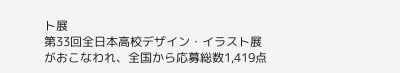ト展
第33回全日本高校デザイン・イラスト展がおこなわれ、全国から応募総数1,419点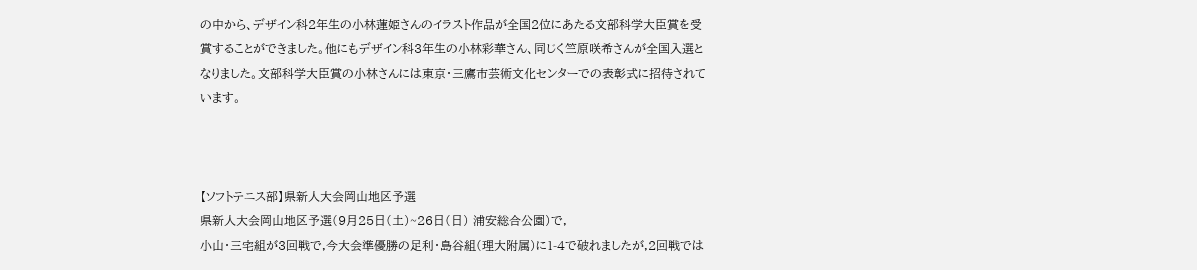の中から、デザイン科2年生の小林蓮姫さんのイラスト作品が全国2位にあたる文部科学大臣賞を受賞することができました。他にもデザイン科3年生の小林彩華さん、同じく竺原咲希さんが全国入選となりました。文部科学大臣賞の小林さんには東京・三鷹市芸術文化センターでの表彰式に招待されています。



【ソフトテニス部】県新人大会岡山地区予選
県新人大会岡山地区予選(9月25日(土)~26日(日) 浦安総合公園)で,
小山・三宅組が3回戦で,今大会準優勝の足利・島谷組(理大附属)に1-4で破れましたが,2回戦では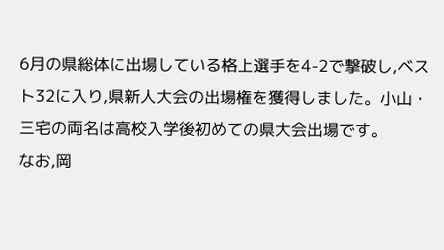6月の県総体に出場している格上選手を4-2で撃破し,ベスト32に入り,県新人大会の出場権を獲得しました。小山・三宅の両名は高校入学後初めての県大会出場です。
なお,岡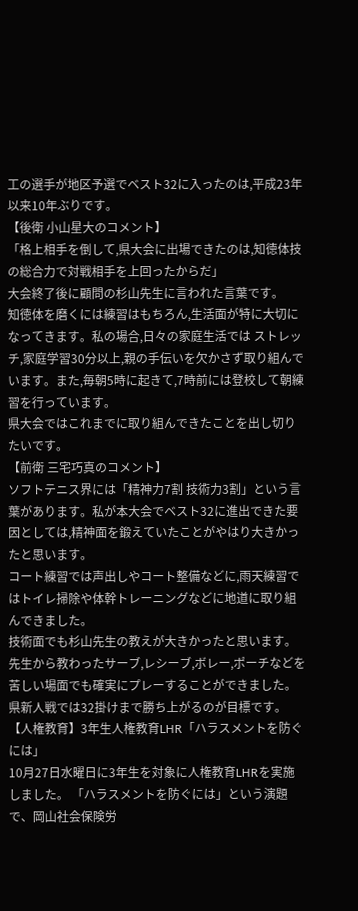工の選手が地区予選でベスト32に入ったのは,平成23年以来10年ぶりです。
【後衛 小山星大のコメント】
「格上相手を倒して,県大会に出場できたのは,知徳体技の総合力で対戦相手を上回ったからだ」
大会終了後に顧問の杉山先生に言われた言葉です。
知徳体を磨くには練習はもちろん,生活面が特に大切になってきます。私の場合,日々の家庭生活では ストレッチ,家庭学習30分以上,親の手伝いを欠かさず取り組んでいます。また,毎朝5時に起きて,7時前には登校して朝練習を行っています。
県大会ではこれまでに取り組んできたことを出し切りたいです。
【前衛 三宅巧真のコメント】
ソフトテニス界には「精神力7割 技術力3割」という言葉があります。私が本大会でベスト32に進出できた要因としては,精神面を鍛えていたことがやはり大きかったと思います。
コート練習では声出しやコート整備などに,雨天練習ではトイレ掃除や体幹トレーニングなどに地道に取り組んできました。
技術面でも杉山先生の教えが大きかったと思います。先生から教わったサーブ,レシーブ,ボレー,ポーチなどを苦しい場面でも確実にプレーすることができました。
県新人戦では32掛けまで勝ち上がるのが目標です。
【人権教育】3年生人権教育LHR「ハラスメントを防ぐには」
10月27日水曜日に3年生を対象に人権教育LHRを実施しました。 「ハラスメントを防ぐには」という演題で、岡山社会保険労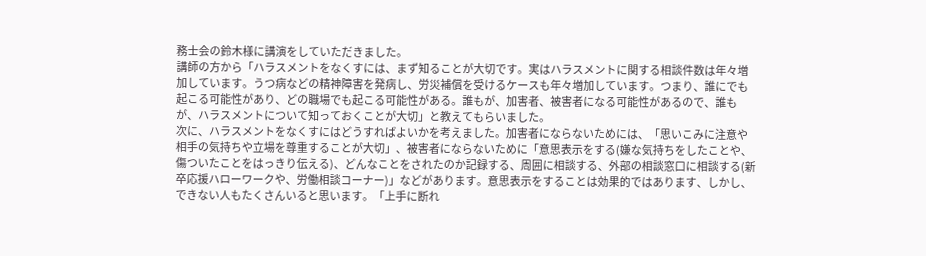務士会の鈴木様に講演をしていただきました。
講師の方から「ハラスメントをなくすには、まず知ることが大切です。実はハラスメントに関する相談件数は年々増加しています。うつ病などの精神障害を発病し、労災補償を受けるケースも年々増加しています。つまり、誰にでも起こる可能性があり、どの職場でも起こる可能性がある。誰もが、加害者、被害者になる可能性があるので、誰もが、ハラスメントについて知っておくことが大切」と教えてもらいました。
次に、ハラスメントをなくすにはどうすればよいかを考えました。加害者にならないためには、「思いこみに注意や相手の気持ちや立場を尊重することが大切」、被害者にならないために「意思表示をする(嫌な気持ちをしたことや、傷ついたことをはっきり伝える)、どんなことをされたのか記録する、周囲に相談する、外部の相談窓口に相談する(新卒応援ハローワークや、労働相談コーナー)」などがあります。意思表示をすることは効果的ではあります、しかし、できない人もたくさんいると思います。「上手に断れ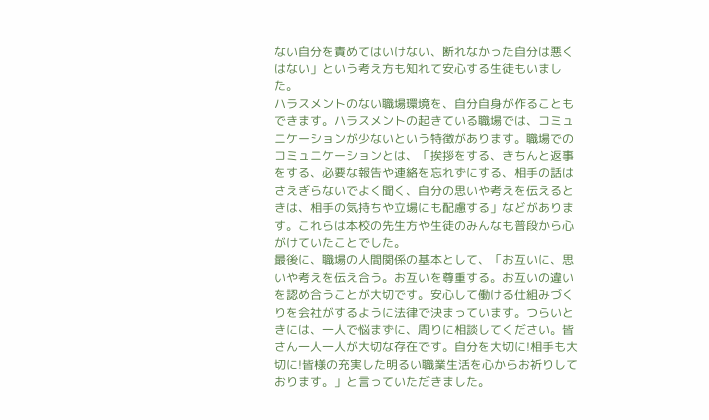ない自分を責めてはいけない、断れなかった自分は悪くはない」という考え方も知れて安心する生徒もいました。
ハラスメントのない職場環境を、自分自身が作ることもできます。ハラスメントの起きている職場では、コミュニケーションが少ないという特徴があります。職場でのコミュニケーションとは、「挨拶をする、きちんと返事をする、必要な報告や連絡を忘れずにする、相手の話はさえぎらないでよく聞く、自分の思いや考えを伝えるときは、相手の気持ちや立場にも配慮する」などがあります。これらは本校の先生方や生徒のみんなも普段から心がけていたことでした。
最後に、職場の人間関係の基本として、「お互いに、思いや考えを伝え合う。お互いを尊重する。お互いの違いを認め合うことが大切です。安心して働ける仕組みづくりを会社がするように法律で決まっています。つらいときには、一人で悩まずに、周りに相談してください。皆さん一人一人が大切な存在です。自分を大切に!相手も大切に!皆様の充実した明るい職業生活を心からお祈りしております。」と言っていただきました。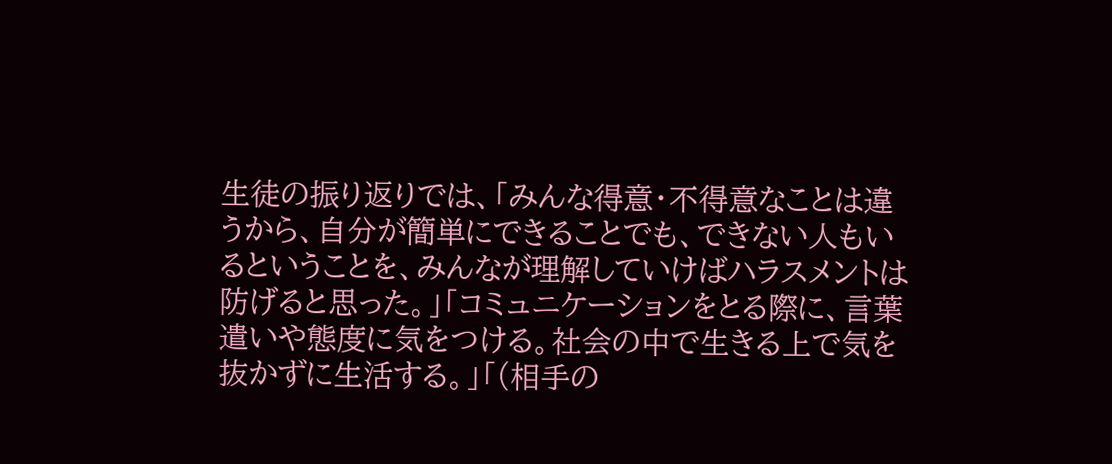生徒の振り返りでは、「みんな得意・不得意なことは違うから、自分が簡単にできることでも、できない人もいるということを、みんなが理解していけばハラスメントは防げると思った。」「コミュニケーションをとる際に、言葉遣いや態度に気をつける。社会の中で生きる上で気を抜かずに生活する。」「(相手の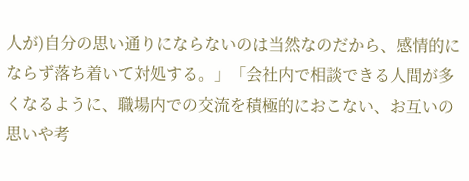人が)自分の思い通りにならないのは当然なのだから、感情的にならず落ち着いて対処する。」「会社内で相談できる人間が多くなるように、職場内での交流を積極的におこない、お互いの思いや考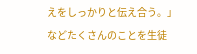えをしっかりと伝え合う。」などたくさんのことを生徒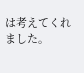は考えてくれました。